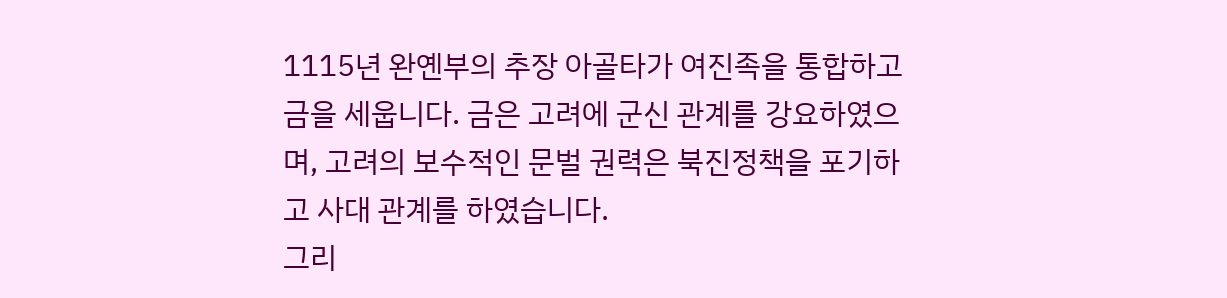1115년 완옌부의 추장 아골타가 여진족을 통합하고 금을 세웁니다. 금은 고려에 군신 관계를 강요하였으며, 고려의 보수적인 문벌 권력은 북진정책을 포기하고 사대 관계를 하였습니다.
그리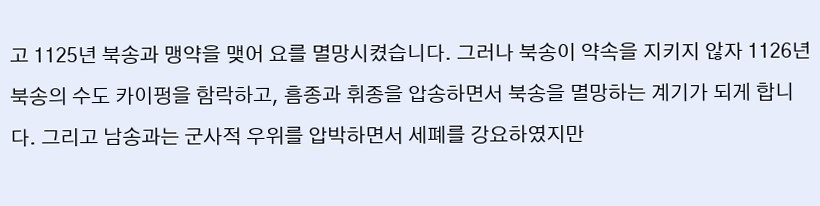고 1125년 북송과 맹약을 맺어 요를 멸망시켰습니다. 그러나 북송이 약속을 지키지 않자 1126년 북송의 수도 카이펑을 함락하고, 흠종과 휘종을 압송하면서 북송을 멸망하는 계기가 되게 합니다. 그리고 남송과는 군사적 우위를 압박하면서 세폐를 강요하였지만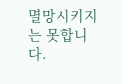멸망시키지는 못합니다.